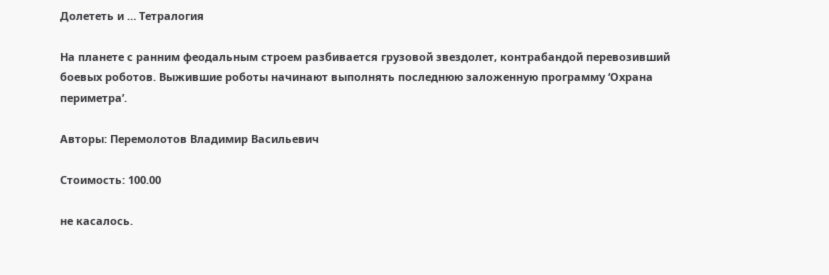Долететь и … Тетралогия

На планете с ранним феодальным строем разбивается грузовой звездолет, контрабандой перевозивший боевых роботов. Выжившие роботы начинают выполнять последнюю заложенную программу ‘Охрана периметра’.

Авторы: Перемолотов Владимир Васильевич

Стоимость: 100.00

не касалось.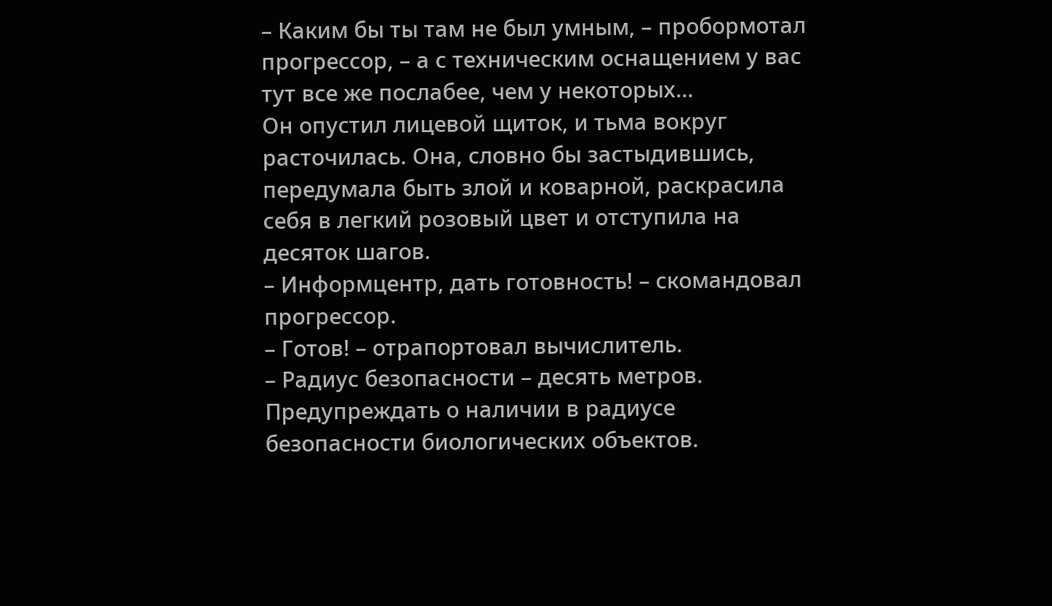– Каким бы ты там не был умным, – пробормотал прогрессор, – а с техническим оснащением у вас тут все же послабее, чем у некоторых…
Он опустил лицевой щиток, и тьма вокруг расточилась. Она, словно бы застыдившись, передумала быть злой и коварной, раскрасила себя в легкий розовый цвет и отступила на десяток шагов.
– Информцентр, дать готовность! – скомандовал прогрессор.
– Готов! – отрапортовал вычислитель.
– Радиус безопасности – десять метров. Предупреждать о наличии в радиусе безопасности биологических объектов.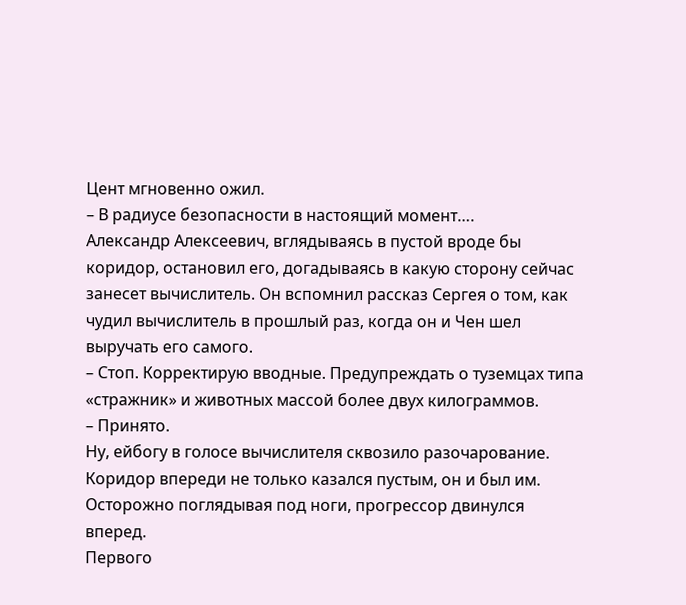Цент мгновенно ожил.
– В радиусе безопасности в настоящий момент….
Александр Алексеевич, вглядываясь в пустой вроде бы коридор, остановил его, догадываясь в какую сторону сейчас занесет вычислитель. Он вспомнил рассказ Сергея о том, как чудил вычислитель в прошлый раз, когда он и Чен шел выручать его самого.
– Стоп. Корректирую вводные. Предупреждать о туземцах типа «стражник» и животных массой более двух килограммов.
– Принято.
Ну, ейбогу в голосе вычислителя сквозило разочарование.
Коридор впереди не только казался пустым, он и был им. Осторожно поглядывая под ноги, прогрессор двинулся вперед.
Первого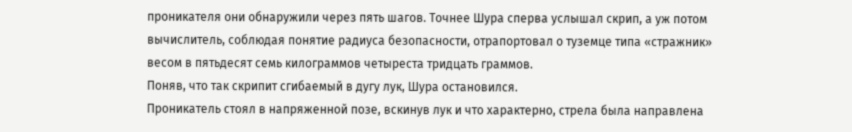проникателя они обнаружили через пять шагов. Точнее Шура сперва услышал скрип, а уж потом вычислитель, соблюдая понятие радиуса безопасности, отрапортовал о туземце типа «стражник» весом в пятьдесят семь килограммов четыреста тридцать граммов.
Поняв, что так скрипит сгибаемый в дугу лук, Шура остановился.
Проникатель стоял в напряженной позе, вскинув лук и что характерно, стрела была направлена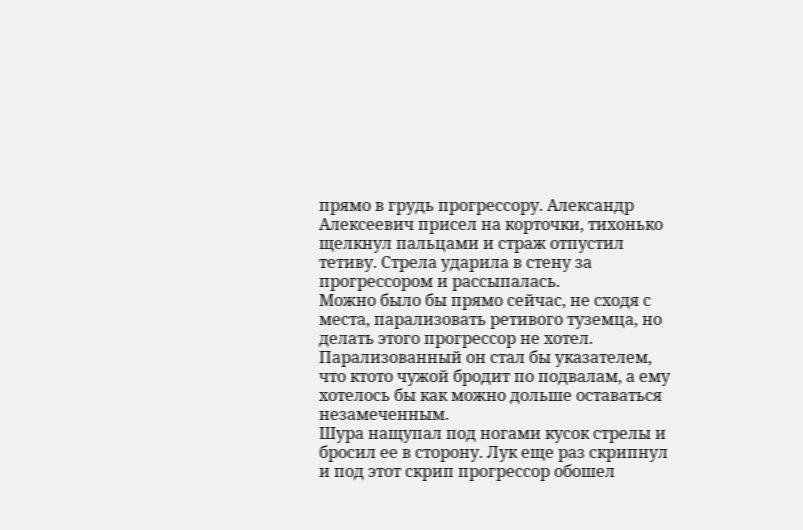прямо в грудь прогрессору. Александр Алексеевич присел на корточки, тихонько щелкнул пальцами и страж отпустил тетиву. Стрела ударила в стену за прогрессором и рассыпалась.
Можно было бы прямо сейчас, не сходя с места, парализовать ретивого туземца, но делать этого прогрессор не хотел. Парализованный он стал бы указателем, что ктото чужой бродит по подвалам, а ему хотелось бы как можно дольше оставаться незамеченным.
Шура нащупал под ногами кусок стрелы и бросил ее в сторону. Лук еще раз скрипнул и под этот скрип прогрессор обошел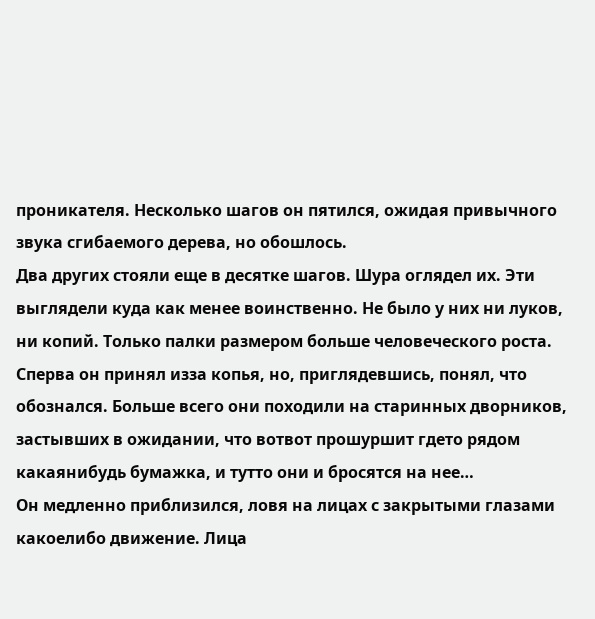проникателя. Несколько шагов он пятился, ожидая привычного звука сгибаемого дерева, но обошлось.
Два других стояли еще в десятке шагов. Шура оглядел их. Эти выглядели куда как менее воинственно. Не было у них ни луков, ни копий. Только палки размером больше человеческого роста. Сперва он принял изза копья, но, приглядевшись, понял, что обознался. Больше всего они походили на старинных дворников, застывших в ожидании, что вотвот прошуршит гдето рядом какаянибудь бумажка, и тутто они и бросятся на нее…
Он медленно приблизился, ловя на лицах с закрытыми глазами какоелибо движение. Лица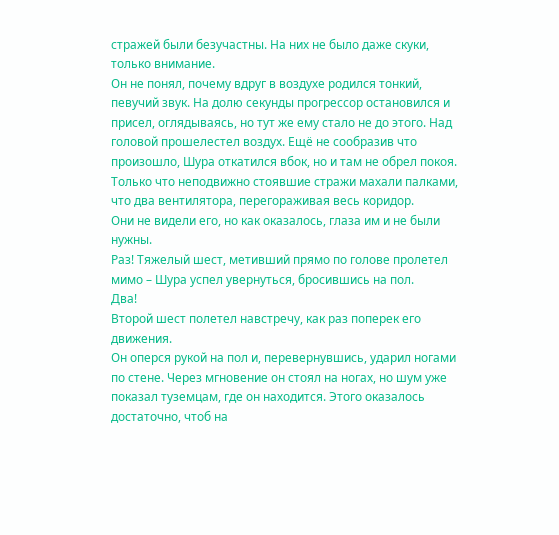стражей были безучастны. На них не было даже скуки, только внимание.
Он не понял, почему вдруг в воздухе родился тонкий, певучий звук. На долю секунды прогрессор остановился и присел, оглядываясь, но тут же ему стало не до этого. Над головой прошелестел воздух. Ещё не сообразив что произошло, Шура откатился вбок, но и там не обрел покоя. Только что неподвижно стоявшие стражи махали палками, что два вентилятора, перегораживая весь коридор.
Они не видели его, но как оказалось, глаза им и не были нужны.
Раз! Тяжелый шест, метивший прямо по голове пролетел мимо – Шура успел увернуться, бросившись на пол.
Два!
Второй шест полетел навстречу, как раз поперек его движения.
Он оперся рукой на пол и, перевернувшись, ударил ногами по стене. Через мгновение он стоял на ногах, но шум уже показал туземцам, где он находится. Этого оказалось достаточно, чтоб на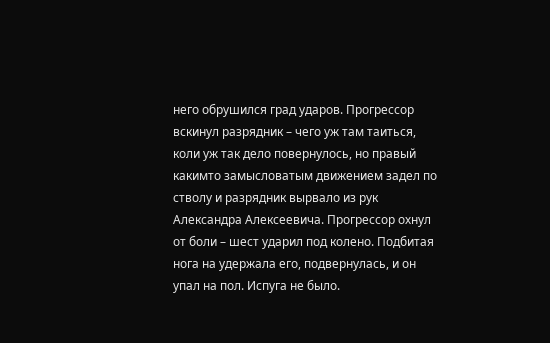него обрушился град ударов. Прогрессор вскинул разрядник – чего уж там таиться, коли уж так дело повернулось, но правый какимто замысловатым движением задел по стволу и разрядник вырвало из рук Александра Алексеевича. Прогрессор охнул от боли – шест ударил под колено. Подбитая нога на удержала его, подвернулась, и он упал на пол. Испуга не было.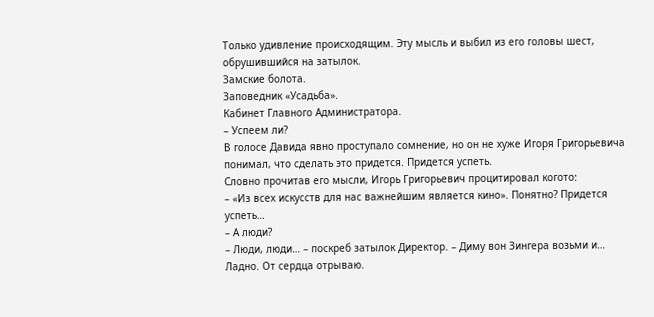Только удивление происходящим. Эту мысль и выбил из его головы шест, обрушившийся на затылок.
Замские болота.
Заповедник «Усадьба».
Кабинет Главного Администратора.
– Успеем ли?
В голосе Давида явно проступало сомнение, но он не хуже Игоря Григорьевича понимал, что сделать это придется. Придется успеть.
Словно прочитав его мысли, Игорь Григорьевич процитировал когото:
– «Из всех искусств для нас важнейшим является кино». Понятно? Придется успеть…
– А люди?
– Люди, люди… – поскреб затылок Директор. – Диму вон Зингера возьми и… Ладно. От сердца отрываю.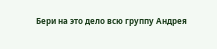Бери на это дело всю группу Андрея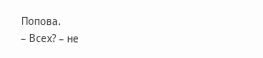Попова.
– Всех? – не